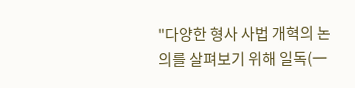"다양한 형사 사법 개혁의 논의를 살펴보기 위해 일독(一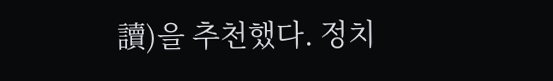讀)을 추천했다. 정치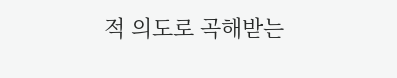적 의도로 곡해받는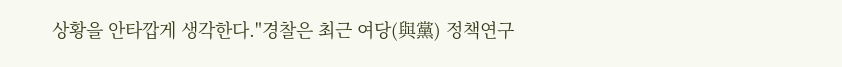상황을 안타깝게 생각한다."경찰은 최근 여당(與黨) 정책연구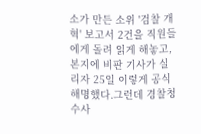소가 만든 소위 '검찰 개혁' 보고서 2건을 직원들에게 돌려 읽게 해놓고, 본지에 비판 기사가 실리자 25일 이렇게 공식 해명했다.그런데 경찰청 수사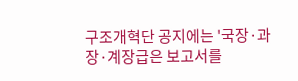구조개혁단 공지에는 '국장·과장·계장급은 보고서를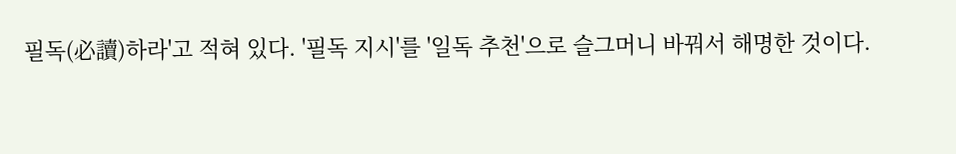필독(必讀)하라'고 적혀 있다. '필독 지시'를 '일독 추천'으로 슬그머니 바꿔서 해명한 것이다.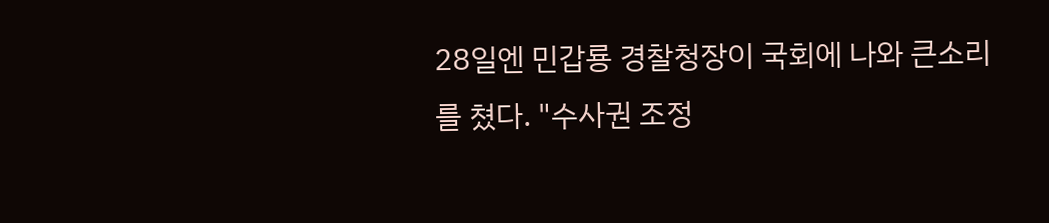28일엔 민갑룡 경찰청장이 국회에 나와 큰소리를 쳤다. "수사권 조정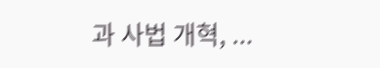과 사법 개혁, ...